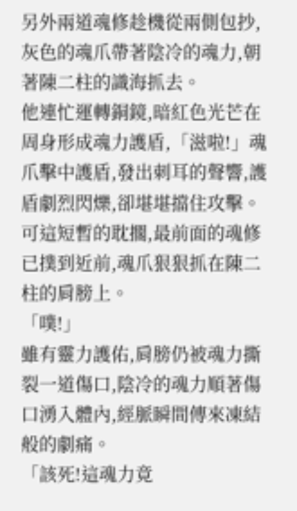另外兩道魂修趁機從兩側包抄,灰色的魂爪帶著陰冷的魂力,朝著陳二柱的識海抓去。
他連忙運轉銅鏡,暗紅色光芒在周身形成魂力護盾,「滋啦!」魂爪擊中護盾,發出刺耳的聲響,護盾劇烈閃爍,卻堪堪擋住攻擊。
可這短暫的耽擱,最前面的魂修已撲到近前,魂爪狠狠抓在陳二柱的肩膀上。
「噗!」
雖有靈力護佑,肩膀仍被魂力撕裂一道傷口,陰冷的魂力順著傷口湧入體內,經脈瞬間傳來凍結般的劇痛。
「該死!這魂力竟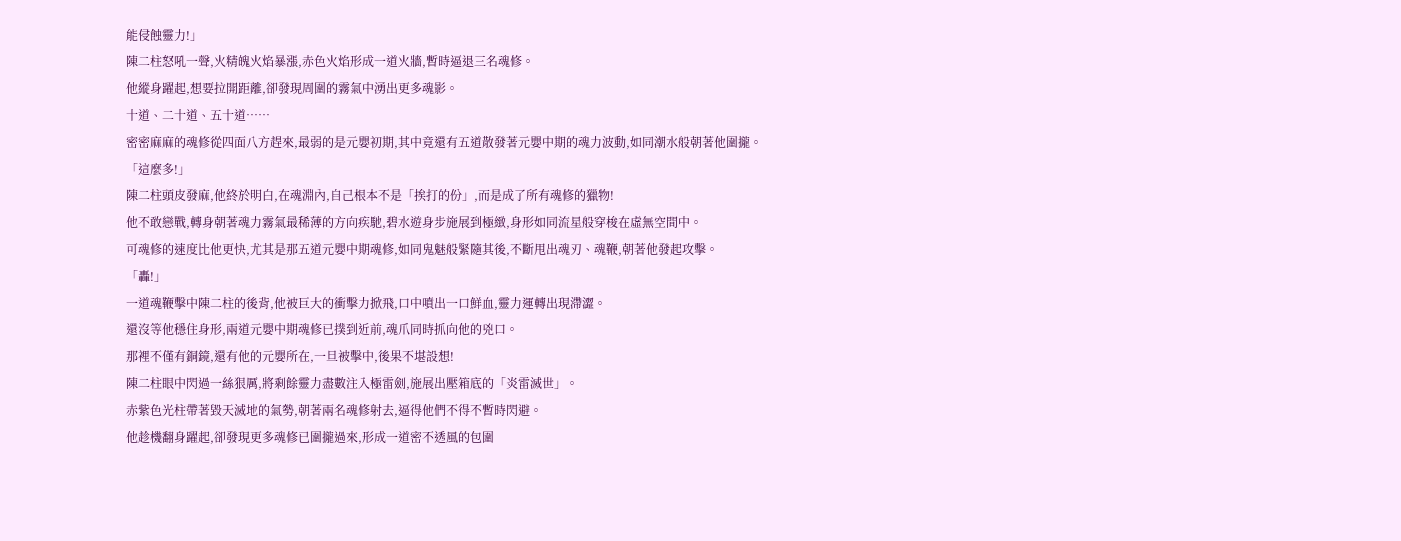能侵蝕靈力!」
陳二柱怒吼一聲,火精魄火焰暴漲,赤色火焰形成一道火牆,暫時逼退三名魂修。
他縱身躍起,想要拉開距離,卻發現周圍的霧氣中湧出更多魂影。
十道、二十道、五十道……
密密麻麻的魂修從四面八方趕來,最弱的是元嬰初期,其中竟還有五道散發著元嬰中期的魂力波動,如同潮水般朝著他圍攏。
「這麼多!」
陳二柱頭皮發麻,他終於明白,在魂淵內,自己根本不是「挨打的份」,而是成了所有魂修的獵物!
他不敢戀戰,轉身朝著魂力霧氣最稀薄的方向疾馳,碧水遊身步施展到極緻,身形如同流星般穿梭在虛無空間中。
可魂修的速度比他更快,尤其是那五道元嬰中期魂修,如同鬼魅般緊隨其後,不斷甩出魂刃、魂鞭,朝著他發起攻擊。
「轟!」
一道魂鞭擊中陳二柱的後背,他被巨大的衝擊力掀飛,口中噴出一口鮮血,靈力運轉出現滯澀。
還沒等他穩住身形,兩道元嬰中期魂修已撲到近前,魂爪同時抓向他的兇口。
那裡不僅有銅鏡,還有他的元嬰所在,一旦被擊中,後果不堪設想!
陳二柱眼中閃過一絲狠厲,將剩餘靈力盡數注入極雷劍,施展出壓箱底的「炎雷滅世」。
赤紫色光柱帶著毀天滅地的氣勢,朝著兩名魂修射去,逼得他們不得不暫時閃避。
他趁機翻身躍起,卻發現更多魂修已圍攏過來,形成一道密不透風的包圍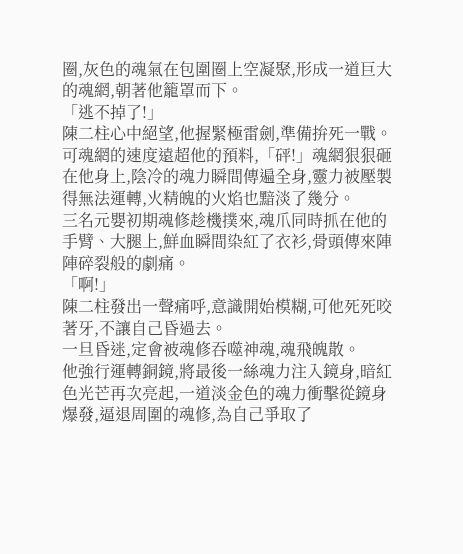圈,灰色的魂氣在包圍圈上空凝聚,形成一道巨大的魂網,朝著他籠罩而下。
「逃不掉了!」
陳二柱心中絕望,他握緊極雷劍,準備拚死一戰。
可魂網的速度遠超他的預料,「砰!」魂網狠狠砸在他身上,陰冷的魂力瞬間傳遍全身,靈力被壓製得無法運轉,火精魄的火焰也黯淡了幾分。
三名元嬰初期魂修趁機撲來,魂爪同時抓在他的手臂、大腿上,鮮血瞬間染紅了衣衫,骨頭傳來陣陣碎裂般的劇痛。
「啊!」
陳二柱發出一聲痛呼,意識開始模糊,可他死死咬著牙,不讓自己昏過去。
一旦昏迷,定會被魂修吞噬神魂,魂飛魄散。
他強行運轉銅鏡,將最後一絲魂力注入鏡身,暗紅色光芒再次亮起,一道淡金色的魂力衝擊從鏡身爆發,逼退周圍的魂修,為自己爭取了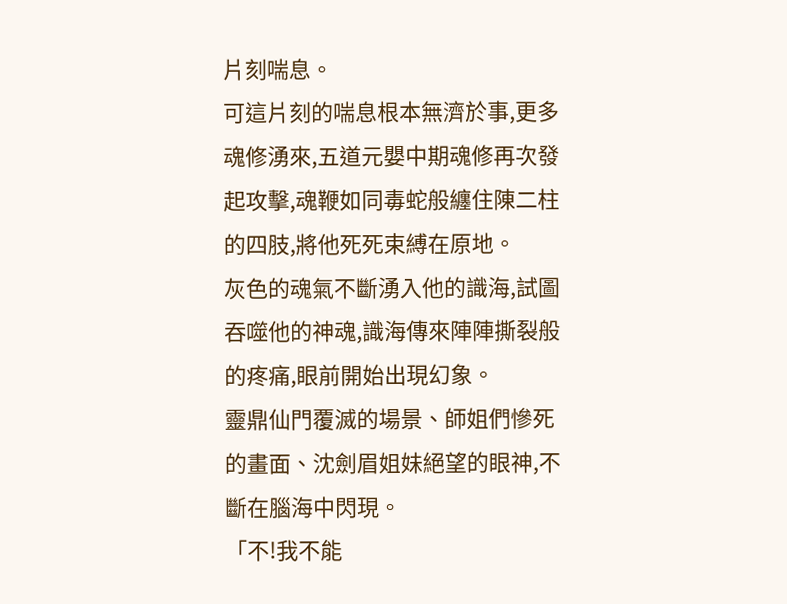片刻喘息。
可這片刻的喘息根本無濟於事,更多魂修湧來,五道元嬰中期魂修再次發起攻擊,魂鞭如同毒蛇般纏住陳二柱的四肢,將他死死束縛在原地。
灰色的魂氣不斷湧入他的識海,試圖吞噬他的神魂,識海傳來陣陣撕裂般的疼痛,眼前開始出現幻象。
靈鼎仙門覆滅的場景、師姐們慘死的畫面、沈劍眉姐妹絕望的眼神,不斷在腦海中閃現。
「不!我不能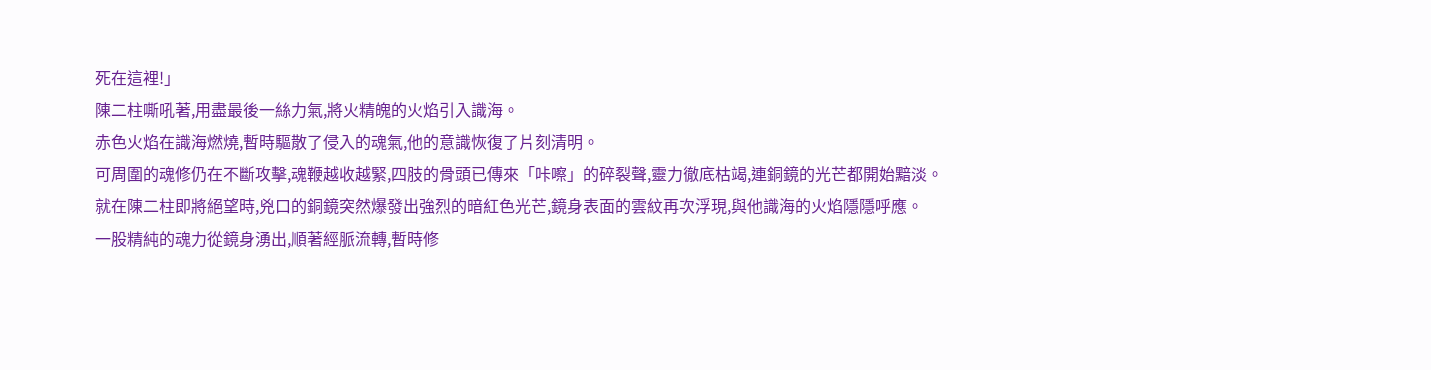死在這裡!」
陳二柱嘶吼著,用盡最後一絲力氣,將火精魄的火焰引入識海。
赤色火焰在識海燃燒,暫時驅散了侵入的魂氣,他的意識恢復了片刻清明。
可周圍的魂修仍在不斷攻擊,魂鞭越收越緊,四肢的骨頭已傳來「咔嚓」的碎裂聲,靈力徹底枯竭,連銅鏡的光芒都開始黯淡。
就在陳二柱即將絕望時,兇口的銅鏡突然爆發出強烈的暗紅色光芒,鏡身表面的雲紋再次浮現,與他識海的火焰隱隱呼應。
一股精純的魂力從鏡身湧出,順著經脈流轉,暫時修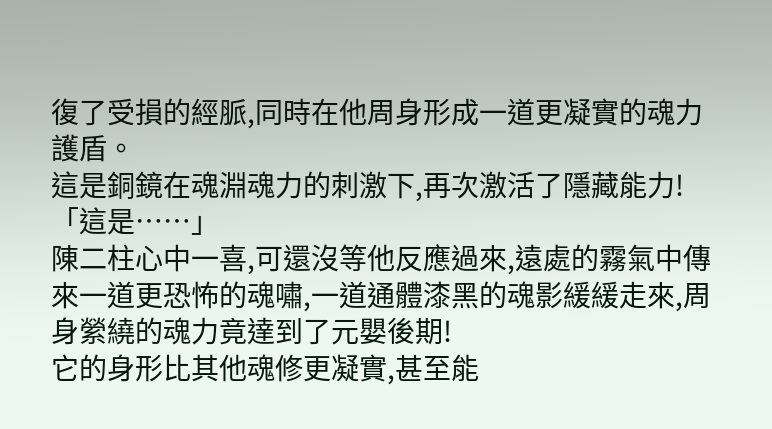復了受損的經脈,同時在他周身形成一道更凝實的魂力護盾。
這是銅鏡在魂淵魂力的刺激下,再次激活了隱藏能力!
「這是……」
陳二柱心中一喜,可還沒等他反應過來,遠處的霧氣中傳來一道更恐怖的魂嘯,一道通體漆黑的魂影緩緩走來,周身縈繞的魂力竟達到了元嬰後期!
它的身形比其他魂修更凝實,甚至能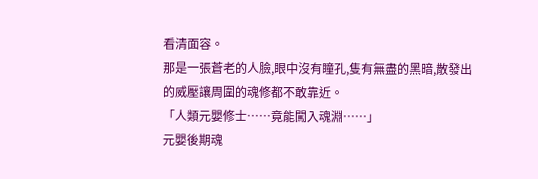看清面容。
那是一張蒼老的人臉,眼中沒有瞳孔,隻有無盡的黑暗,散發出的威壓讓周圍的魂修都不敢靠近。
「人類元嬰修士……竟能闖入魂淵……」
元嬰後期魂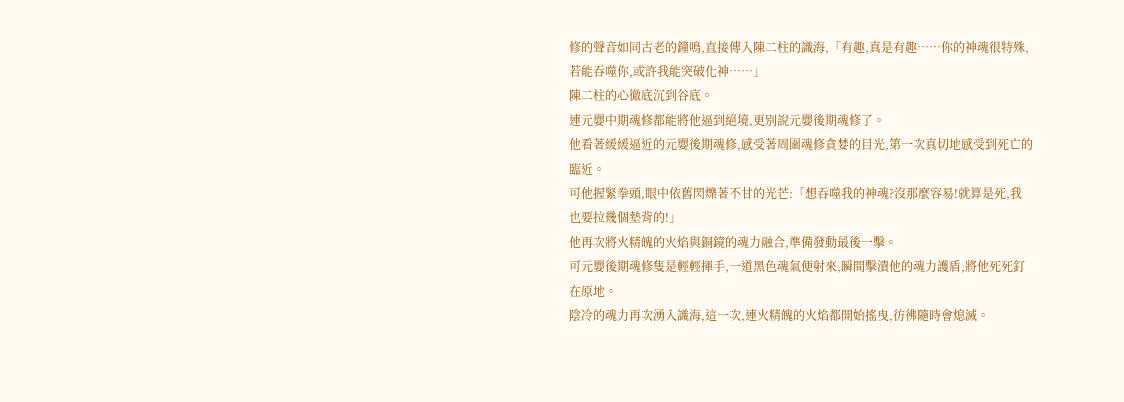修的聲音如同古老的鐘鳴,直接傳入陳二柱的識海,「有趣,真是有趣……你的神魂很特殊,若能吞噬你,或許我能突破化神……」
陳二柱的心徹底沉到谷底。
連元嬰中期魂修都能將他逼到絕境,更別說元嬰後期魂修了。
他看著緩緩逼近的元嬰後期魂修,感受著周圍魂修貪婪的目光,第一次真切地感受到死亡的臨近。
可他握緊拳頭,眼中依舊閃爍著不甘的光芒:「想吞噬我的神魂?沒那麼容易!就算是死,我也要拉幾個墊背的!」
他再次將火精魄的火焰與銅鏡的魂力融合,準備發動最後一擊。
可元嬰後期魂修隻是輕輕揮手,一道黑色魂氣便射來,瞬間擊潰他的魂力護盾,將他死死釘在原地。
陰冷的魂力再次湧入識海,這一次,連火精魄的火焰都開始搖曳,彷彿隨時會熄滅。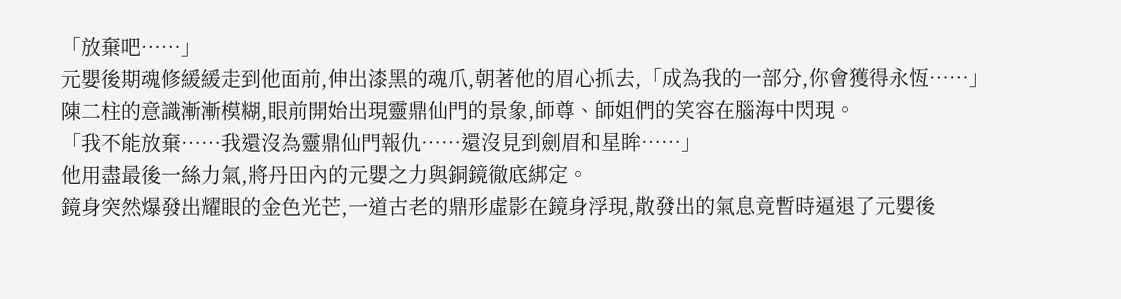「放棄吧……」
元嬰後期魂修緩緩走到他面前,伸出漆黑的魂爪,朝著他的眉心抓去,「成為我的一部分,你會獲得永恆……」
陳二柱的意識漸漸模糊,眼前開始出現靈鼎仙門的景象,師尊、師姐們的笑容在腦海中閃現。
「我不能放棄……我還沒為靈鼎仙門報仇……還沒見到劍眉和星眸……」
他用盡最後一絲力氣,將丹田內的元嬰之力與銅鏡徹底綁定。
鏡身突然爆發出耀眼的金色光芒,一道古老的鼎形虛影在鏡身浮現,散發出的氣息竟暫時逼退了元嬰後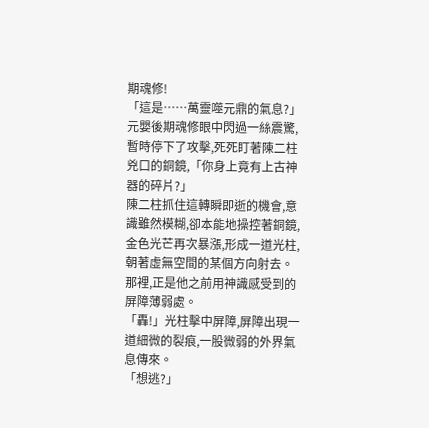期魂修!
「這是……萬靈噬元鼎的氣息?」
元嬰後期魂修眼中閃過一絲震驚,暫時停下了攻擊,死死盯著陳二柱兇口的銅鏡,「你身上竟有上古神器的碎片?」
陳二柱抓住這轉瞬即逝的機會,意識雖然模糊,卻本能地操控著銅鏡,金色光芒再次暴漲,形成一道光柱,朝著虛無空間的某個方向射去。
那裡,正是他之前用神識感受到的屏障薄弱處。
「轟!」光柱擊中屏障,屏障出現一道細微的裂痕,一股微弱的外界氣息傳來。
「想逃?」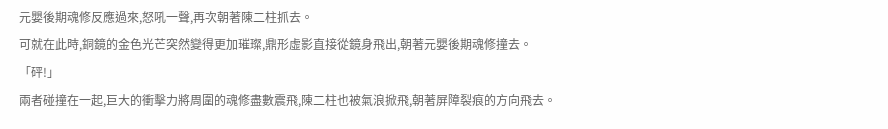元嬰後期魂修反應過來,怒吼一聲,再次朝著陳二柱抓去。
可就在此時,銅鏡的金色光芒突然變得更加璀璨,鼎形虛影直接從鏡身飛出,朝著元嬰後期魂修撞去。
「砰!」
兩者碰撞在一起,巨大的衝擊力將周圍的魂修盡數震飛,陳二柱也被氣浪掀飛,朝著屏障裂痕的方向飛去。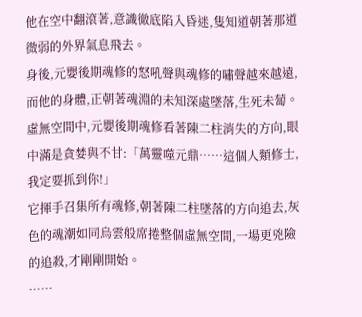他在空中翻滾著,意識徹底陷入昏迷,隻知道朝著那道微弱的外界氣息飛去。
身後,元嬰後期魂修的怒吼聲與魂修的嘯聲越來越遠,而他的身體,正朝著魂淵的未知深處墜落,生死未蔔。
虛無空間中,元嬰後期魂修看著陳二柱消失的方向,眼中滿是貪婪與不甘:「萬靈噬元鼎……這個人類修士,我定要抓到你!」
它揮手召集所有魂修,朝著陳二柱墜落的方向追去,灰色的魂潮如同烏雲般席捲整個虛無空間,一場更兇險的追殺,才剛剛開始。
……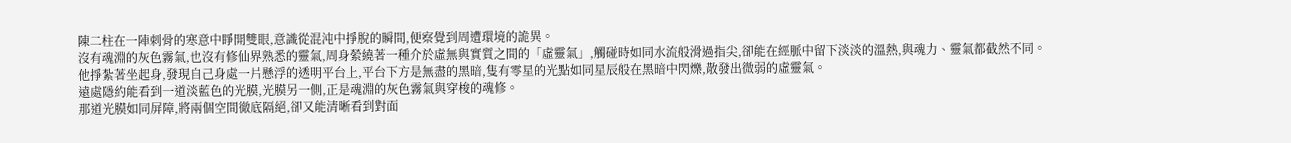陳二柱在一陣刺骨的寒意中睜開雙眼,意識從混沌中掙脫的瞬間,便察覺到周遭環境的詭異。
沒有魂淵的灰色霧氣,也沒有修仙界熟悉的靈氣,周身縈繞著一種介於虛無與實質之間的「虛靈氣」,觸碰時如同水流般滑過指尖,卻能在經脈中留下淡淡的溫熱,與魂力、靈氣都截然不同。
他掙紮著坐起身,發現自己身處一片懸浮的透明平台上,平台下方是無盡的黑暗,隻有零星的光點如同星辰般在黑暗中閃爍,散發出微弱的虛靈氣。
遠處隱約能看到一道淡藍色的光膜,光膜另一側,正是魂淵的灰色霧氣與穿梭的魂修。
那道光膜如同屏障,將兩個空間徹底隔絕,卻又能清晰看到對面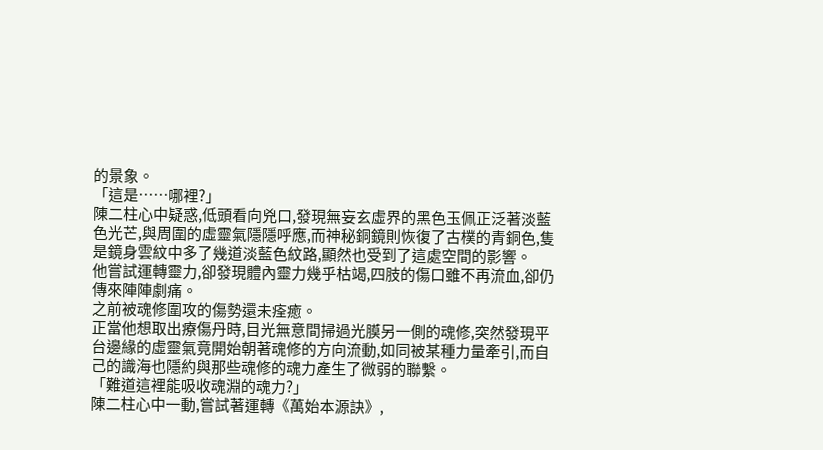的景象。
「這是……哪裡?」
陳二柱心中疑惑,低頭看向兇口,發現無妄玄虛界的黑色玉佩正泛著淡藍色光芒,與周圍的虛靈氣隱隱呼應,而神秘銅鏡則恢復了古樸的青銅色,隻是鏡身雲紋中多了幾道淡藍色紋路,顯然也受到了這處空間的影響。
他嘗試運轉靈力,卻發現體內靈力幾乎枯竭,四肢的傷口雖不再流血,卻仍傳來陣陣劇痛。
之前被魂修圍攻的傷勢還未痊癒。
正當他想取出療傷丹時,目光無意間掃過光膜另一側的魂修,突然發現平台邊緣的虛靈氣竟開始朝著魂修的方向流動,如同被某種力量牽引,而自己的識海也隱約與那些魂修的魂力產生了微弱的聯繫。
「難道這裡能吸收魂淵的魂力?」
陳二柱心中一動,嘗試著運轉《萬始本源訣》,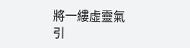將一縷虛靈氣引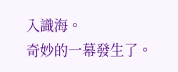入識海。
奇妙的一幕發生了。